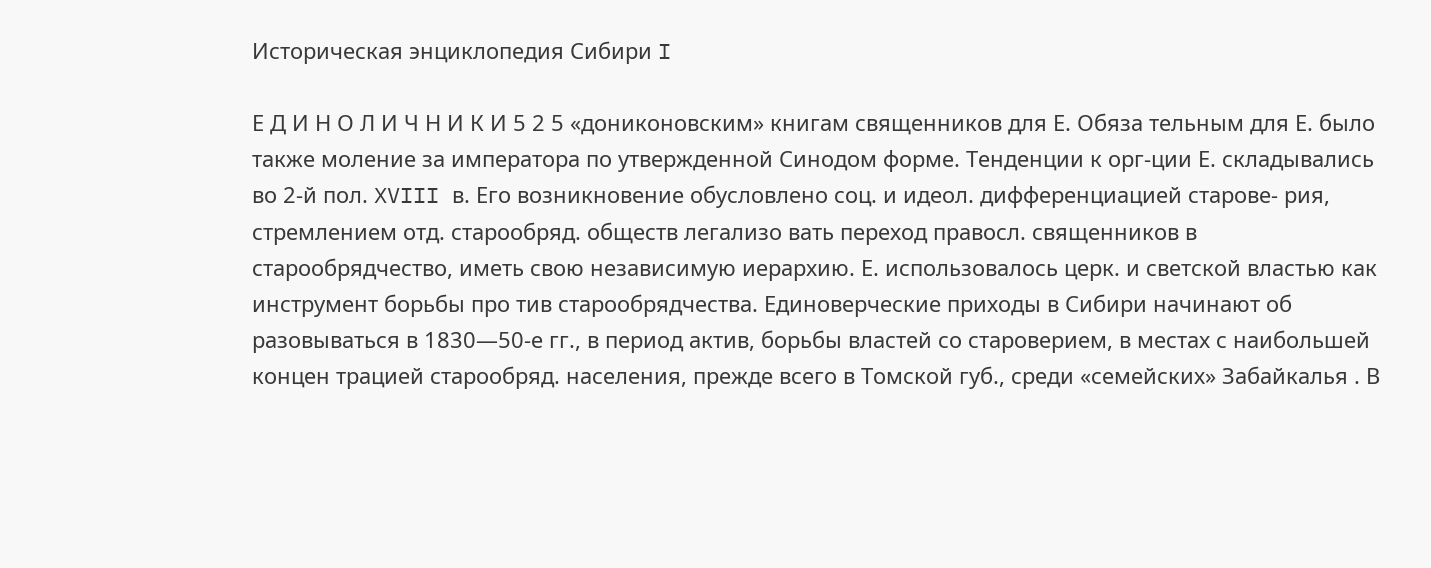Историческая энциклопедия Сибири I

Е Д И Н О Л И Ч Н И К И 5 2 5 «дониконовским» книгам священников для Е. Обяза тельным для Е. было также моление за императора по утвержденной Синодом форме. Тенденции к орг-ции Е. складывались во 2-й пол. XVIII в. Его возникновение обусловлено соц. и идеол. дифференциацией старове- рия, стремлением отд. старообряд. обществ легализо вать переход правосл. священников в старообрядчество, иметь свою независимую иерархию. Е. использовалось церк. и светской властью как инструмент борьбы про тив старообрядчества. Единоверческие приходы в Сибири начинают об разовываться в 1830—50-е гг., в период актив, борьбы властей со староверием, в местах с наибольшей концен трацией старообряд. населения, прежде всего в Томской губ., среди «семейских» Забайкалья . В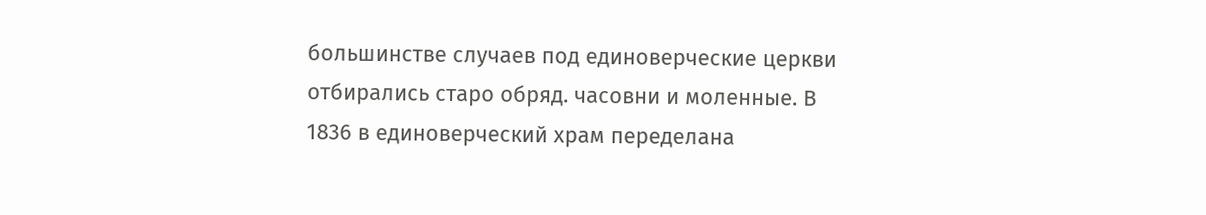большинстве случаев под единоверческие церкви отбирались старо обряд. часовни и моленные. В 1836 в единоверческий храм переделана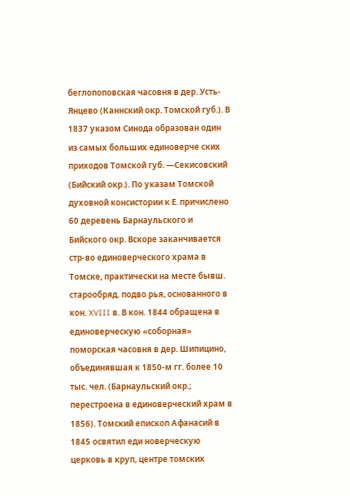беглопоповская часовня в дер. Усть- Янцево (Каннский окр. Томской губ.). В 1837 указом Синода образован один из самых больших единоверче ских приходов Томской губ. —Секисовский (Бийский окр.). По указам Томской духовной консистории к Е. причислено 60 деревень Барнаульского и Бийского окр. Вскоре заканчивается стр-во единоверческого храма в Томске, практически на месте бывш. старообряд. подво рья, основанного в кон. XVIII в. В кон. 1844 обращена в единоверческую «соборная» поморская часовня в дер. Шипицино, объединявшая к 1850-м гг. более 10 тыс. чел. (Барнаульский окр.; перестроена в единоверческий храм в 1856). Томский епископ Афанасий в 1845 освятил еди новерческую церковь в круп, центре томских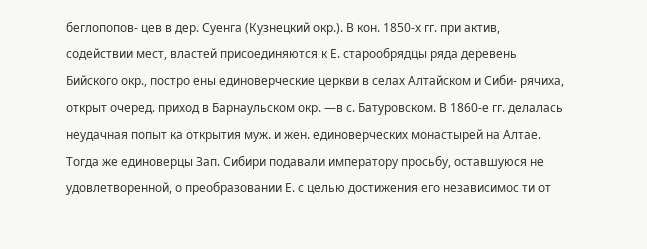беглопопов- цев в дер. Суенга (Кузнецкий окр.). В кон. 1850-х гг. при актив, содействии мест, властей присоединяются к Е. старообрядцы ряда деревень Бийского окр., постро ены единоверческие церкви в селах Алтайском и Сиби- рячиха, открыт очеред. приход в Барнаульском окр. —в с. Батуровском. В 1860-е гг. делалась неудачная попыт ка открытия муж. и жен. единоверческих монастырей на Алтае. Тогда же единоверцы Зап. Сибири подавали императору просьбу, оставшуюся не удовлетворенной, о преобразовании Е. с целью достижения его независимос ти от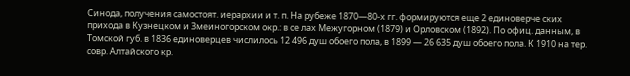Синода, получения самостоят. иерархии и т. п. На рубеже 1870—80-х гг. формируются еще 2 единоверче ских прихода в Кузнецком и Змеиногорском окр.: в се лах Межугорном (1879) и Орловском (1892). По офиц. данным, в Томской губ. в 1836 единоверцев числилось 12 496 душ обоего пола, в 1899 — 26 635 душ обоего пола. К 1910 на тер. совр. Алтайского кр.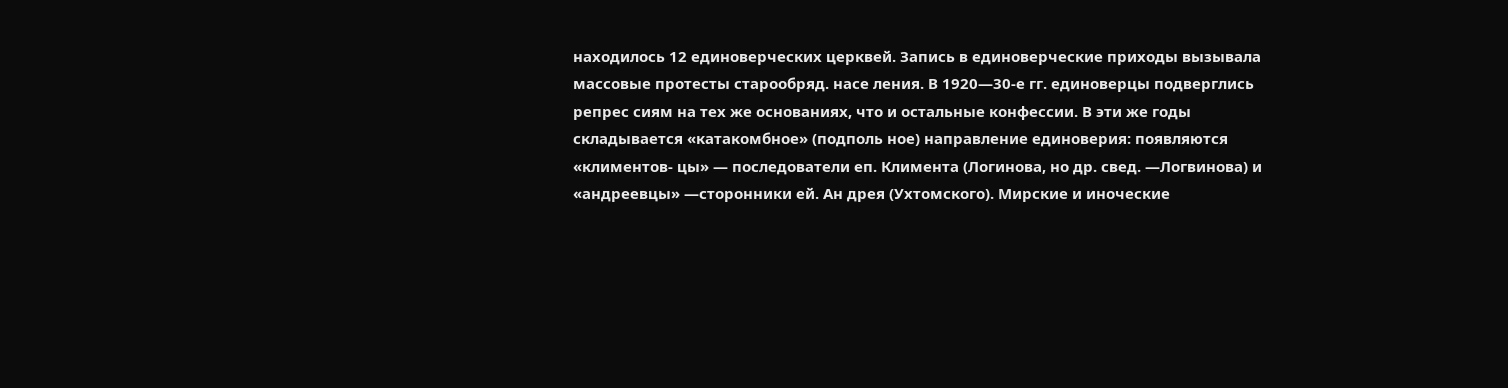находилось 12 единоверческих церквей. Запись в единоверческие приходы вызывала массовые протесты старообряд. насе ления. В 1920—30-е гг. единоверцы подверглись репрес сиям на тех же основаниях, что и остальные конфессии. В эти же годы складывается «катакомбное» (подполь ное) направление единоверия: появляются «климентов- цы» — последователи еп. Климента (Логинова, но др. свед. —Логвинова) и «андреевцы» —сторонники ей. Ан дрея (Ухтомского). Мирские и иноческие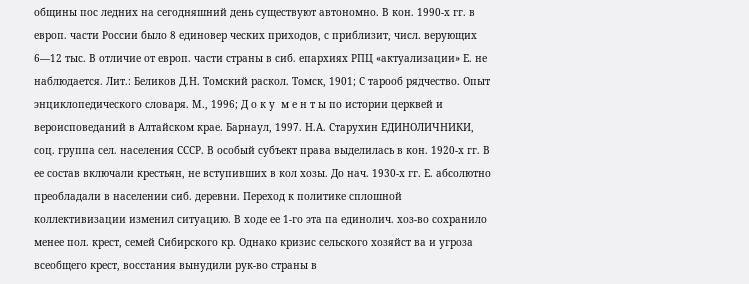общины пос ледних на сегодняшний день существуют автономно. В кон. 1990-х гг. в европ. части России было 8 единовер ческих приходов, с приблизит, числ. верующих 6—12 тыс. В отличие от европ. части страны в сиб. епархиях РПЦ «актуализации» Е. не наблюдается. Лит.: Беликов Д.Н. Томский раскол. Томск, 1901; С тарооб рядчество. Опыт энциклопедического словаря. М., 1996; Д о к у  м е н т ы по истории церквей и вероисповеданий в Алтайском крае. Барнаул, 1997. Н.А. Старухин ЕДИНОЛИЧНИКИ, соц. группа сел. населения СССР. В особый субъект права выделилась в кон. 1920-х гг. В ее состав включали крестьян, не вступивших в кол хозы. До нач. 1930-х гг. Е. абсолютно преобладали в населении сиб. деревни. Переход к политике сплошной коллективизации изменил ситуацию. В ходе ее 1-го эта па единолич. хоз-во сохранило менее пол. крест, семей Сибирского кр. Однако кризис сельского хозяйст ва и угроза всеобщего крест, восстания вынудили рук-во страны в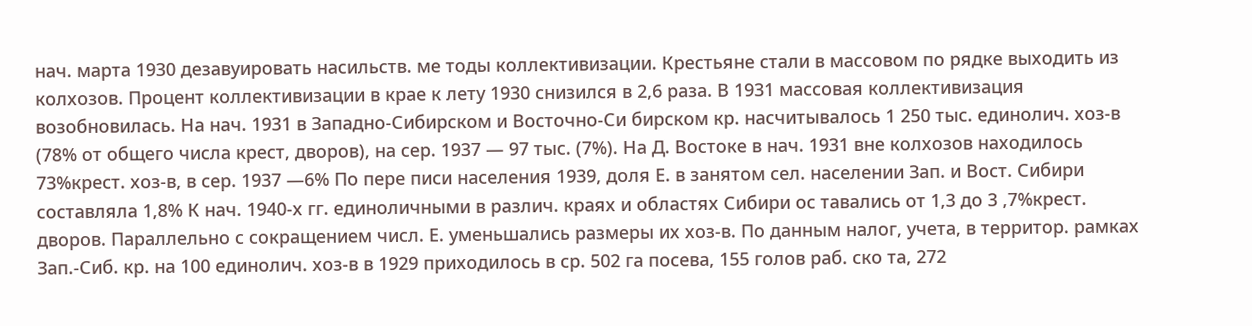нач. марта 1930 дезавуировать насильств. ме тоды коллективизации. Крестьяне стали в массовом по рядке выходить из колхозов. Процент коллективизации в крае к лету 1930 снизился в 2,6 раза. В 1931 массовая коллективизация возобновилась. На нач. 1931 в Западно-Сибирском и Восточно-Си бирском кр. насчитывалось 1 250 тыс. единолич. хоз-в (78% от общего числа крест, дворов), на сер. 1937 — 97 тыс. (7%). На Д. Востоке в нач. 1931 вне колхозов находилось 73%крест. хоз-в, в сер. 1937 —6% По пере писи населения 1939, доля Е. в занятом сел. населении Зап. и Вост. Сибири составляла 1,8% К нач. 1940-х гг. единоличными в различ. краях и областях Сибири ос тавались от 1,3 до 3 ,7%крест. дворов. Параллельно с сокращением числ. Е. уменьшались размеры их хоз-в. По данным налог, учета, в территор. рамках Зап.-Сиб. кр. на 100 единолич. хоз-в в 1929 приходилось в ср. 502 га посева, 155 голов раб. ско та, 272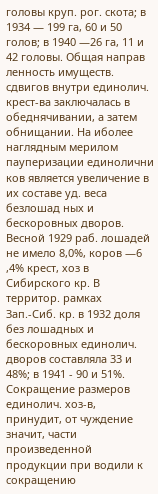головы круп. рог. скота; в 1934 — 199 га, 60 и 50 голов; в 1940 —26 га, 11 и 42 головы. Общая направ ленность имуществ. сдвигов внутри единолич. крест-ва заключалась в обеднячивании, а затем обнищании. На иболее наглядным мерилом пауперизации единолични ков является увеличение в их составе уд. веса безлошад ных и бескоровных дворов. Весной 1929 раб. лошадей не имело 8,0%, коров —6 ,4% крест, хоз в Сибирского кр. В территор. рамках Зап.-Сиб. кр. в 1932 доля без лошадных и бескоровных единолич. дворов составляла 33 и 48%; в 1941 - 90 и 51%. Сокращение размеров единолич. хоз-в, принудит, от чуждение значит, части произведенной продукции при водили к сокращению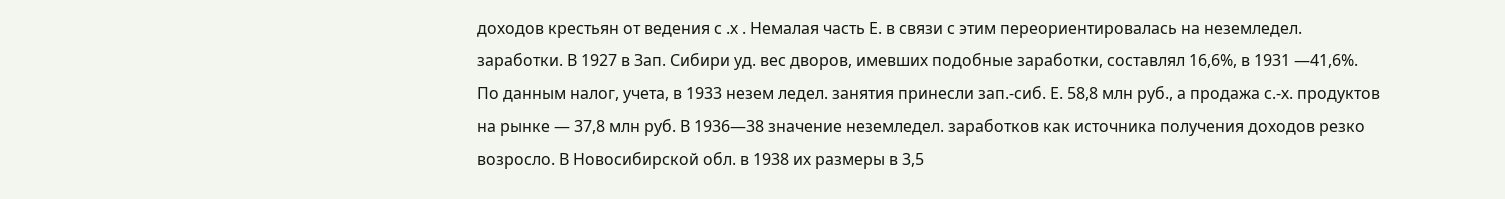доходов крестьян от ведения с .х . Немалая часть Е. в связи с этим переориентировалась на неземледел. заработки. В 1927 в Зап. Сибири уд. вес дворов, имевших подобные заработки, составлял 16,6%, в 1931 —41,6%. По данным налог, учета, в 1933 незем ледел. занятия принесли зап.-сиб. Е. 58,8 млн руб., а продажа с.-х. продуктов на рынке — 37,8 млн руб. В 1936—38 значение неземледел. заработков как источника получения доходов резко возросло. В Новосибирской обл. в 1938 их размеры в 3,5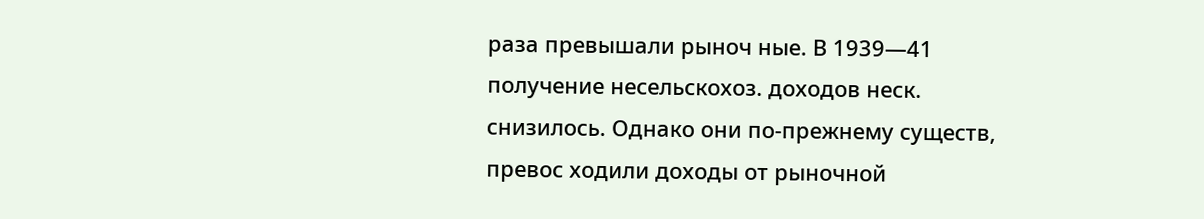раза превышали рыноч ные. В 1939—41 получение несельскохоз. доходов неск. снизилось. Однако они по-прежнему существ, превос ходили доходы от рыночной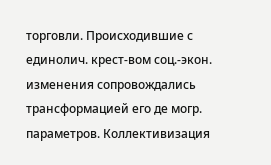торговли. Происходившие с единолич. крест-вом соц.-экон. изменения сопровождались трансформацией его де могр. параметров. Коллективизация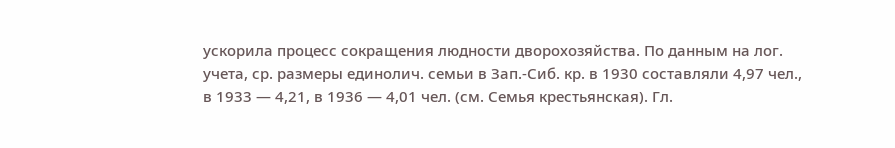ускорила процесс сокращения людности дворохозяйства. По данным на лог. учета, ср. размеры единолич. семьи в Зап.-Сиб. кр. в 1930 составляли 4,97 чел., в 1933 — 4,21, в 1936 — 4,01 чел. (см. Семья крестьянская). Гл.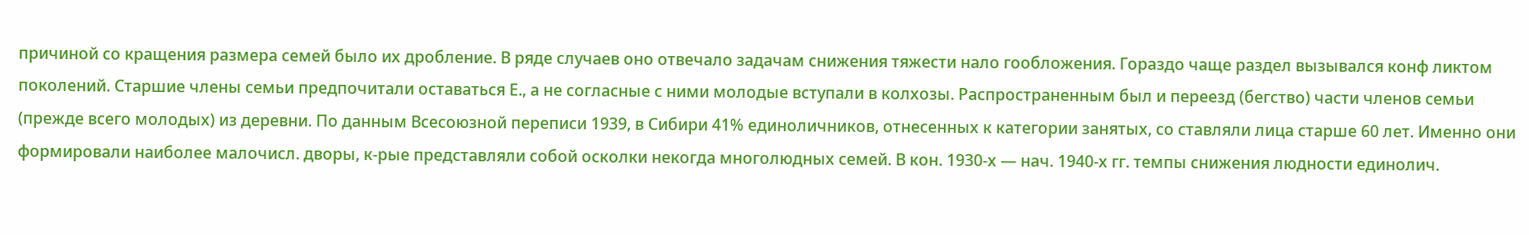причиной со кращения размера семей было их дробление. В ряде случаев оно отвечало задачам снижения тяжести нало гообложения. Гораздо чаще раздел вызывался конф ликтом поколений. Старшие члены семьи предпочитали оставаться Е., а не согласные с ними молодые вступали в колхозы. Распространенным был и переезд (бегство) части членов семьи (прежде всего молодых) из деревни. По данным Всесоюзной переписи 1939, в Сибири 41% единоличников, отнесенных к категории занятых, со ставляли лица старше 60 лет. Именно они формировали наиболее малочисл. дворы, к-рые представляли собой осколки некогда многолюдных семей. В кон. 1930-х — нач. 1940-х гг. темпы снижения людности единолич.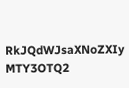RkJQdWJsaXNoZXIy MTY3OTQ2